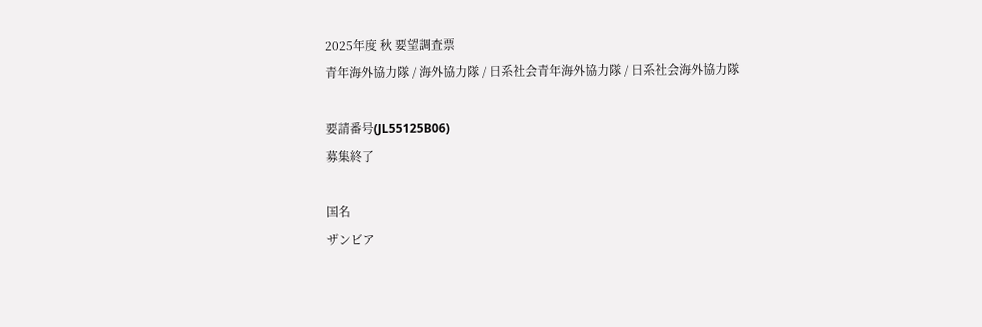2025年度 秋 要望調査票
青年海外協力隊 / 海外協力隊 / 日系社会青年海外協力隊 / 日系社会海外協力隊

要請番号(JL55125B06)
募集終了

国名
ザンビア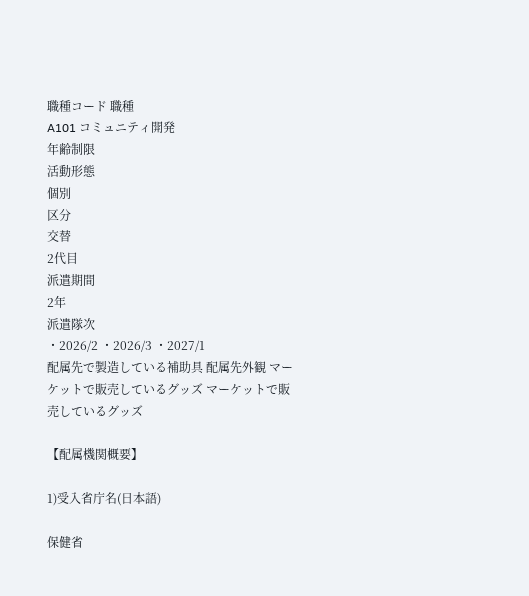職種コード 職種
A101 コミュニティ開発
年齢制限
活動形態
個別
区分
交替
2代目
派遣期間
2年
派遣隊次
・2026/2 ・2026/3 ・2027/1
配属先で製造している補助具 配属先外観 マーケットで販売しているグッズ マーケットで販売しているグッズ

【配属機関概要】

1)受入省庁名(日本語)

保健省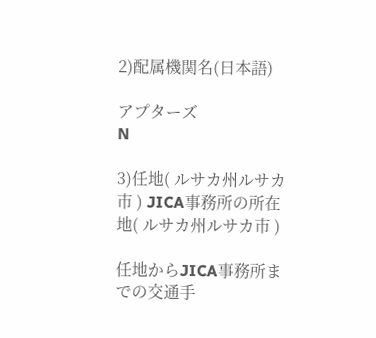2)配属機関名(日本語)

アプターズ
N

3)任地( ルサカ州ルサカ市 ) JICA事務所の所在地( ルサカ州ルサカ市 )

任地からJICA事務所までの交通手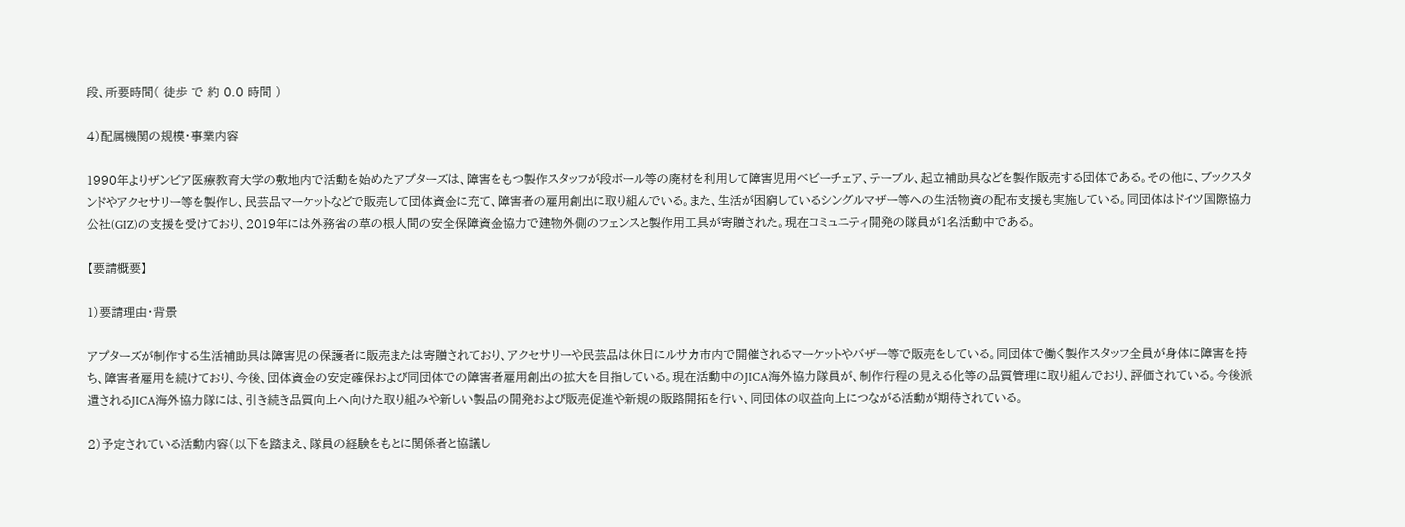段、所要時間( 徒歩 で 約 0.0 時間 )

4)配属機関の規模・事業内容

1990年よりザンビア医療教育大学の敷地内で活動を始めたアプターズは、障害をもつ製作スタッフが段ボール等の廃材を利用して障害児用ベビーチェア、テーブル、起立補助具などを製作販売する団体である。その他に、ブックスタンドやアクセサリー等を製作し、民芸品マーケットなどで販売して団体資金に充て、障害者の雇用創出に取り組んでいる。また、生活が困窮しているシングルマザー等への生活物資の配布支援も実施している。同団体はドイツ国際協力公社(GIZ)の支援を受けており、2019年には外務省の草の根人間の安全保障資金協力で建物外側のフェンスと製作用工具が寄贈された。現在コミュニティ開発の隊員が1名活動中である。

【要請概要】

1)要請理由・背景

アプターズが制作する生活補助具は障害児の保護者に販売または寄贈されており、アクセサリーや民芸品は休日にルサカ市内で開催されるマーケットやバザー等で販売をしている。同団体で働く製作スタッフ全員が身体に障害を持ち、障害者雇用を続けており、今後、団体資金の安定確保および同団体での障害者雇用創出の拡大を目指している。現在活動中のJICA海外協力隊員が、制作行程の見える化等の品質管理に取り組んでおり、評価されている。今後派遣されるJICA海外協力隊には、引き続き品質向上へ向けた取り組みや新しい製品の開発および販売促進や新規の販路開拓を行い、同団体の収益向上につながる活動が期待されている。

2)予定されている活動内容(以下を踏まえ、隊員の経験をもとに関係者と協議し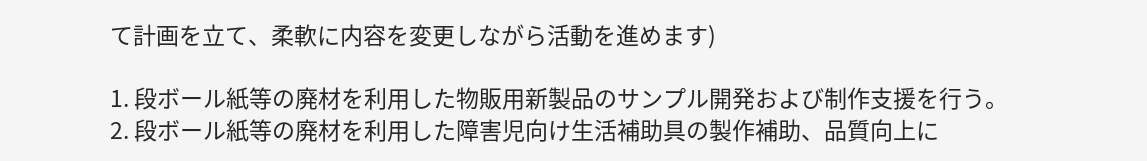て計画を立て、柔軟に内容を変更しながら活動を進めます)

1. 段ボール紙等の廃材を利用した物販用新製品のサンプル開発および制作支援を行う。
2. 段ボール紙等の廃材を利用した障害児向け生活補助具の製作補助、品質向上に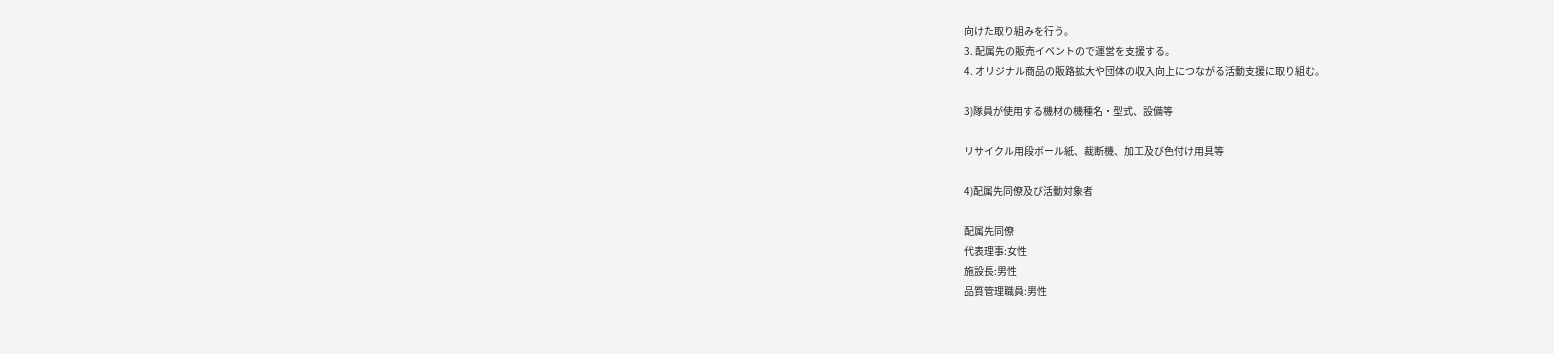向けた取り組みを行う。
3. 配属先の販売イベントので運営を支援する。
4. オリジナル商品の販路拡大や団体の収入向上につながる活動支援に取り組む。

3)隊員が使用する機材の機種名・型式、設備等

リサイクル用段ボール紙、裁断機、加工及び色付け用具等

4)配属先同僚及び活動対象者

配属先同僚
代表理事:女性
施設長:男性
品質管理職員:男性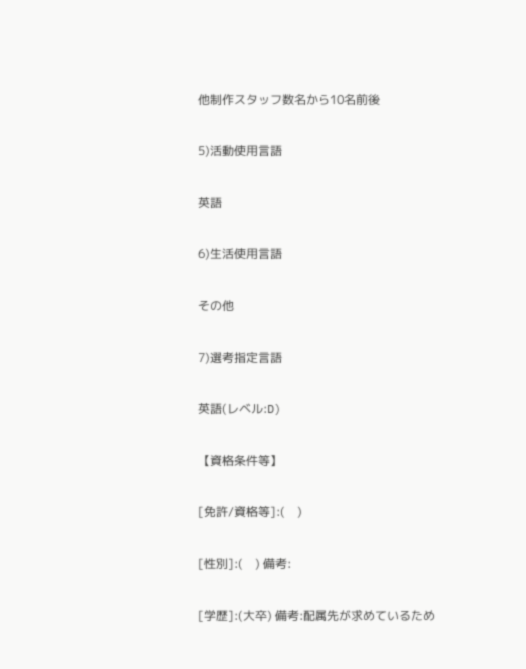他制作スタッフ数名から10名前後

5)活動使用言語

英語

6)生活使用言語

その他

7)選考指定言語

英語(レベル:D)

【資格条件等】

[免許/資格等]:(    )

[性別]:(    ) 備考:

[学歴]:(大卒) 備考:配属先が求めているため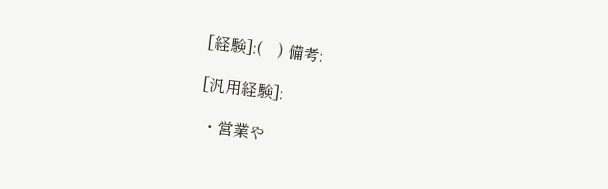[経験]:(    ) 備考:

[汎用経験]:

 ・営業や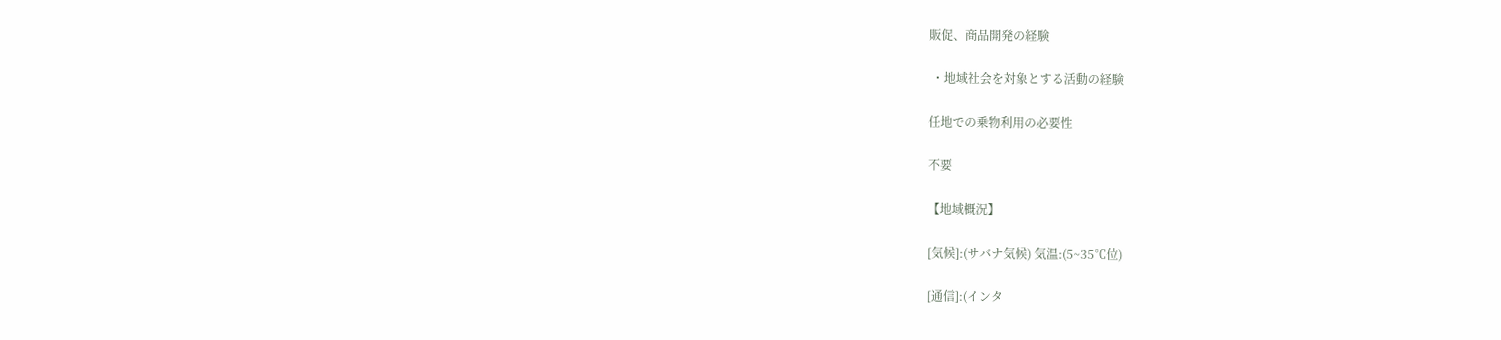販促、商品開発の経験

 ・地域社会を対象とする活動の経験

任地での乗物利用の必要性

不要

【地域概況】

[気候]:(サバナ気候) 気温:(5~35℃位)

[通信]:(インタ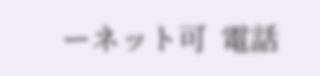ーネット可  電話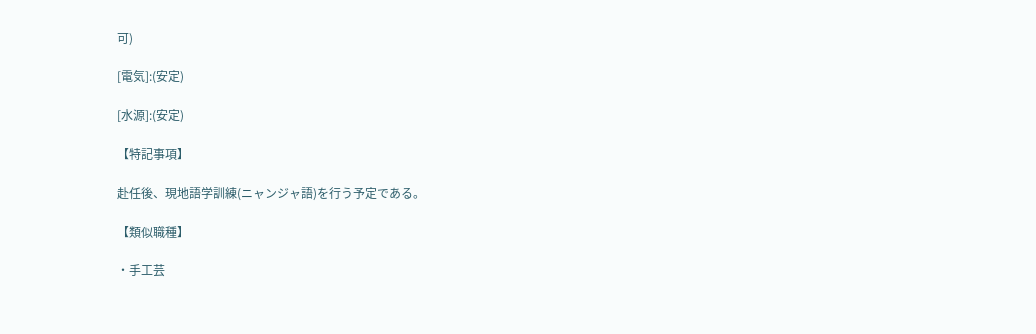可)

[電気]:(安定)

[水源]:(安定)

【特記事項】

赴任後、現地語学訓練(ニャンジャ語)を行う予定である。

【類似職種】

・手工芸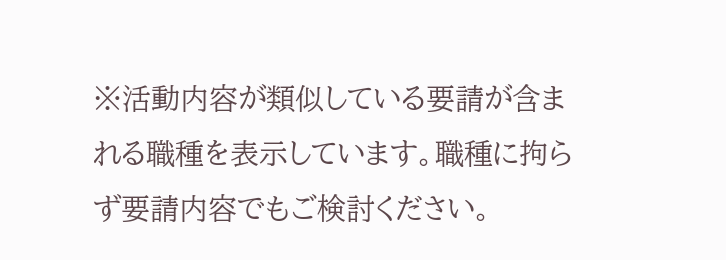※活動内容が類似している要請が含まれる職種を表示しています。職種に拘らず要請内容でもご検討ください。